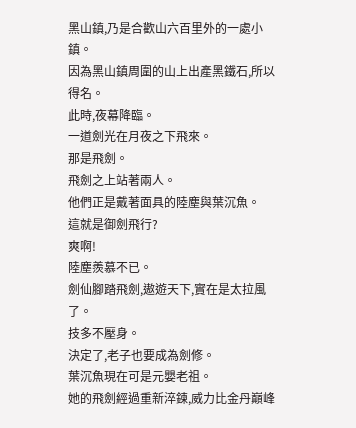黑山鎮,乃是合歡山六百里外的一處小鎮。
因為黑山鎮周圍的山上出產黑鐵石,所以得名。
此時,夜幕降臨。
一道劍光在月夜之下飛來。
那是飛劍。
飛劍之上站著兩人。
他們正是戴著面具的陸塵與葉沉魚。
這就是御劍飛行?
爽啊!
陸塵羨慕不已。
劍仙腳踏飛劍,遨遊天下,實在是太拉風了。
技多不壓身。
決定了,老子也要成為劍修。
葉沉魚現在可是元嬰老祖。
她的飛劍經過重新淬鍊,威力比金丹巔峰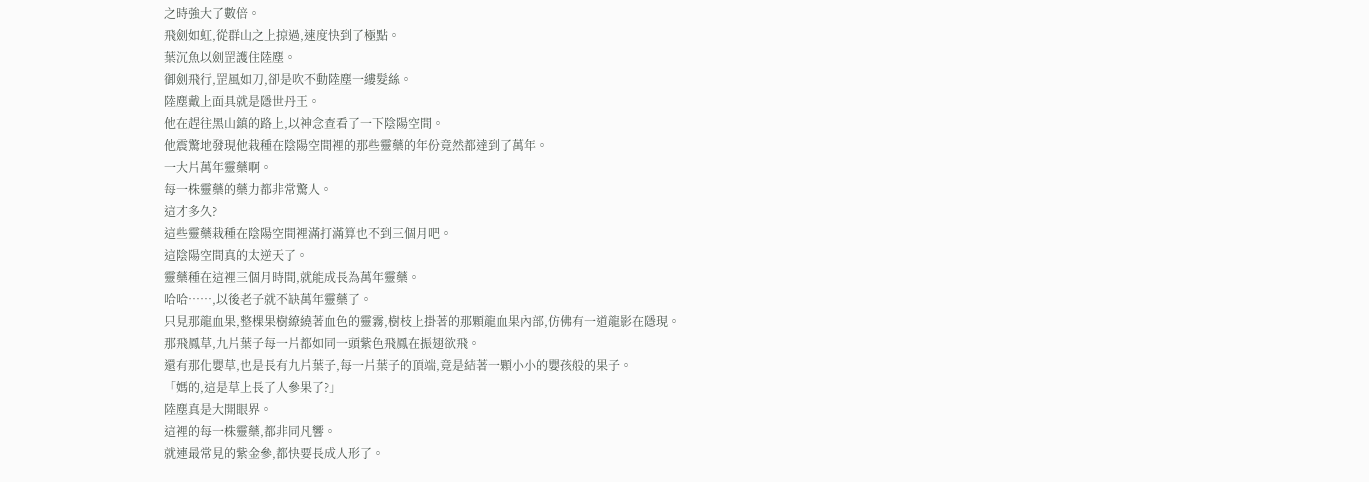之時強大了數倍。
飛劍如虹,從群山之上掠過,速度快到了極點。
葉沉魚以劍罡護住陸塵。
御劍飛行,罡風如刀,卻是吹不動陸塵一縷髮絲。
陸塵戴上面具就是隱世丹王。
他在趕往黑山鎮的路上,以神念查看了一下陰陽空間。
他震驚地發現他栽種在陰陽空間裡的那些靈藥的年份竟然都達到了萬年。
一大片萬年靈藥啊。
每一株靈藥的藥力都非常驚人。
這才多久?
這些靈藥栽種在陰陽空間裡滿打滿算也不到三個月吧。
這陰陽空間真的太逆天了。
靈藥種在這裡三個月時間,就能成長為萬年靈藥。
哈哈……,以後老子就不缺萬年靈藥了。
只見那龍血果,整棵果樹繚繞著血色的靈霧,樹枝上掛著的那顆龍血果內部,仿佛有一道龍影在隱現。
那飛鳳草,九片葉子每一片都如同一頭紫色飛鳳在振翅欲飛。
還有那化嬰草,也是長有九片葉子,每一片葉子的頂端,竟是結著一顆小小的嬰孩般的果子。
「媽的,這是草上長了人參果了?」
陸塵真是大開眼界。
這裡的每一株靈藥,都非同凡響。
就連最常見的紫金參,都快要長成人形了。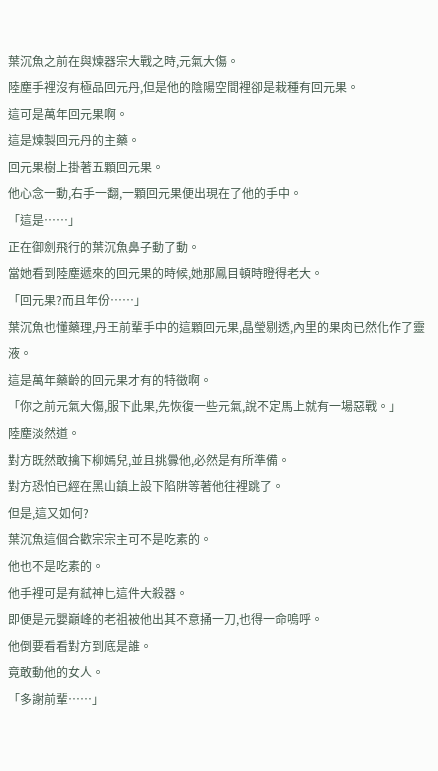葉沉魚之前在與煉器宗大戰之時,元氣大傷。
陸塵手裡沒有極品回元丹,但是他的陰陽空間裡卻是栽種有回元果。
這可是萬年回元果啊。
這是煉製回元丹的主藥。
回元果樹上掛著五顆回元果。
他心念一動,右手一翻,一顆回元果便出現在了他的手中。
「這是……」
正在御劍飛行的葉沉魚鼻子動了動。
當她看到陸塵遞來的回元果的時候,她那鳳目頓時瞪得老大。
「回元果?而且年份……」
葉沉魚也懂藥理,丹王前輩手中的這顆回元果,晶瑩剔透,內里的果肉已然化作了靈液。
這是萬年藥齡的回元果才有的特徵啊。
「你之前元氣大傷,服下此果,先恢復一些元氣,說不定馬上就有一場惡戰。」
陸塵淡然道。
對方既然敢擒下柳嫣兒,並且挑釁他,必然是有所準備。
對方恐怕已經在黑山鎮上設下陷阱等著他往裡跳了。
但是,這又如何?
葉沉魚這個合歡宗宗主可不是吃素的。
他也不是吃素的。
他手裡可是有弒神匕這件大殺器。
即便是元嬰巔峰的老祖被他出其不意捅一刀,也得一命嗚呼。
他倒要看看對方到底是誰。
竟敢動他的女人。
「多謝前輩……」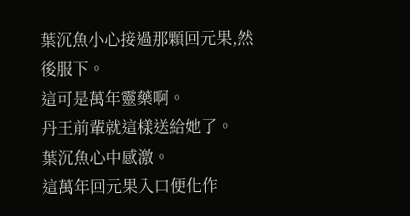葉沉魚小心接過那顆回元果,然後服下。
這可是萬年靈藥啊。
丹王前輩就這樣送給她了。
葉沉魚心中感激。
這萬年回元果入口便化作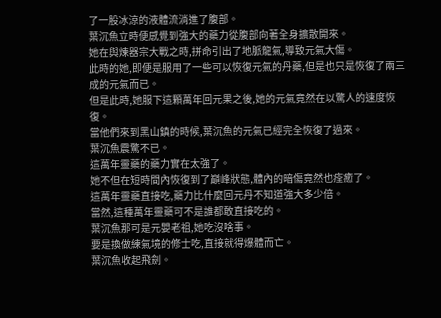了一股冰涼的液體流淌進了腹部。
葉沉魚立時便感覺到強大的藥力從腹部向著全身擴散開來。
她在與煉器宗大戰之時,拼命引出了地脈龍氣,導致元氣大傷。
此時的她,即便是服用了一些可以恢復元氣的丹藥,但是也只是恢復了兩三成的元氣而已。
但是此時,她服下這顆萬年回元果之後,她的元氣竟然在以驚人的速度恢復。
當他們來到黑山鎮的時候,葉沉魚的元氣已經完全恢復了過來。
葉沉魚震驚不已。
這萬年靈藥的藥力實在太強了。
她不但在短時間內恢復到了巔峰狀態,體內的暗傷竟然也痊癒了。
這萬年靈藥直接吃,藥力比什麼回元丹不知道強大多少倍。
當然,這種萬年靈藥可不是誰都敢直接吃的。
葉沉魚那可是元嬰老祖,她吃沒啥事。
要是換做練氣境的修士吃,直接就得爆體而亡。
葉沉魚收起飛劍。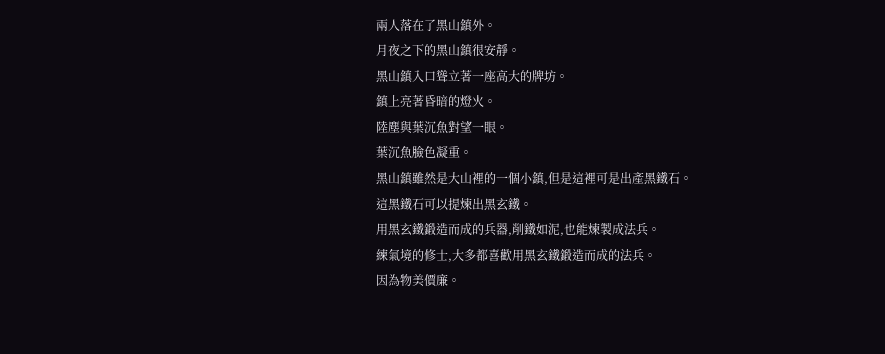兩人落在了黑山鎮外。
月夜之下的黑山鎮很安靜。
黑山鎮入口聳立著一座高大的牌坊。
鎮上亮著昏暗的燈火。
陸塵與葉沉魚對望一眼。
葉沉魚臉色凝重。
黑山鎮雖然是大山裡的一個小鎮,但是這裡可是出產黑鐵石。
這黑鐵石可以提煉出黑玄鐵。
用黑玄鐵鍛造而成的兵器,削鐵如泥,也能煉製成法兵。
練氣境的修士,大多都喜歡用黑玄鐵鍛造而成的法兵。
因為物美價廉。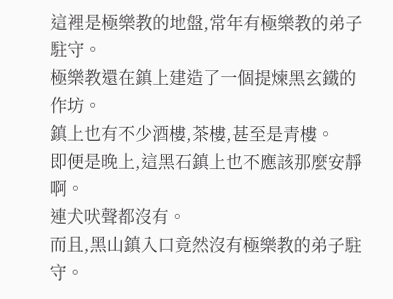這裡是極樂教的地盤,常年有極樂教的弟子駐守。
極樂教還在鎮上建造了一個提煉黑玄鐵的作坊。
鎮上也有不少酒樓,茶樓,甚至是青樓。
即便是晚上,這黑石鎮上也不應該那麼安靜啊。
連犬吠聲都沒有。
而且,黑山鎮入口竟然沒有極樂教的弟子駐守。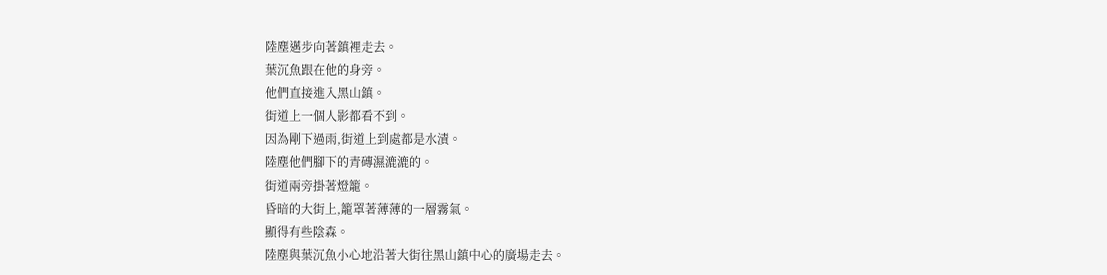陸塵邁步向著鎮裡走去。
葉沉魚跟在他的身旁。
他們直接進入黑山鎮。
街道上一個人影都看不到。
因為剛下過雨,街道上到處都是水漬。
陸塵他們腳下的青磚濕漉漉的。
街道兩旁掛著燈籠。
昏暗的大街上,籠罩著薄薄的一層霧氣。
顯得有些陰森。
陸塵與葉沉魚小心地沿著大街往黑山鎮中心的廣場走去。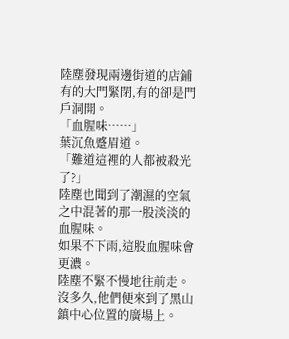陸塵發現兩邊街道的店鋪有的大門緊閉,有的卻是門戶洞開。
「血腥味……」
葉沉魚蹙眉道。
「難道這裡的人都被殺光了?」
陸塵也聞到了潮濕的空氣之中混著的那一股淡淡的血腥味。
如果不下雨,這股血腥味會更濃。
陸塵不緊不慢地往前走。
沒多久,他們便來到了黑山鎮中心位置的廣場上。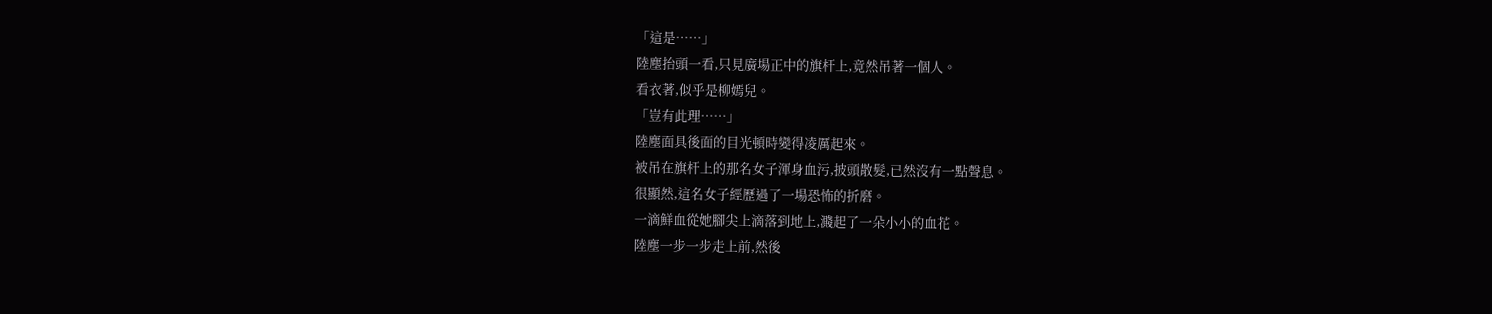「這是……」
陸塵抬頭一看,只見廣場正中的旗杆上,竟然吊著一個人。
看衣著,似乎是柳嫣兒。
「豈有此理……」
陸塵面具後面的目光頓時變得凌厲起來。
被吊在旗杆上的那名女子渾身血污,披頭散髮,已然沒有一點聲息。
很顯然,這名女子經歷過了一場恐怖的折磨。
一滴鮮血從她腳尖上滴落到地上,濺起了一朵小小的血花。
陸塵一步一步走上前,然後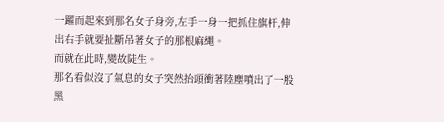一躍而起來到那名女子身旁,左手一身一把抓住旗杆,伸出右手就要扯斷吊著女子的那根麻繩。
而就在此時,變故陡生。
那名看似沒了氣息的女子突然抬頭衝著陸塵噴出了一股黑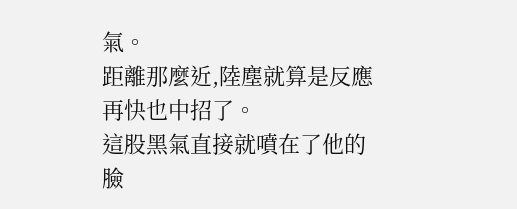氣。
距離那麼近,陸塵就算是反應再快也中招了。
這股黑氣直接就噴在了他的臉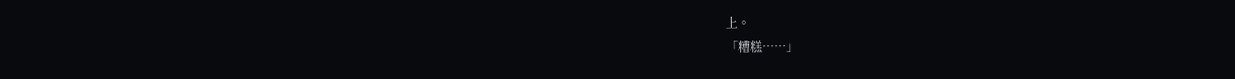上。
「糟糕……」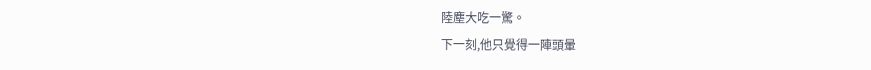陸塵大吃一驚。
下一刻,他只覺得一陣頭暈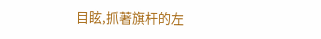目眩,抓著旗杆的左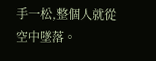手一松,整個人就從空中墜落。